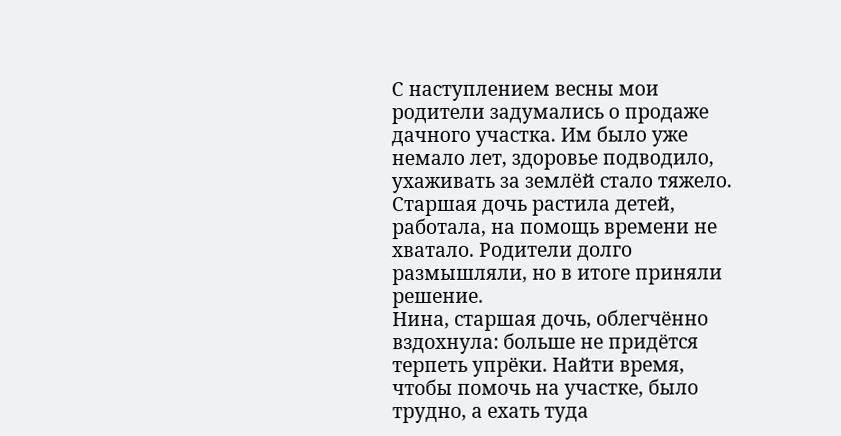С наступлением весны мои родители задумались о продаже дачного участка. Им было уже немало лет, здоровье подводило, ухаживать за землёй стало тяжело. Старшая дочь растила детей, работала, на помощь времени не хватало. Родители долго размышляли, но в итоге приняли решение.
Нина, старшая дочь, облегчённо вздохнула: больше не придётся терпеть упрёки. Найти время, чтобы помочь на участке, было трудно, а ехать туда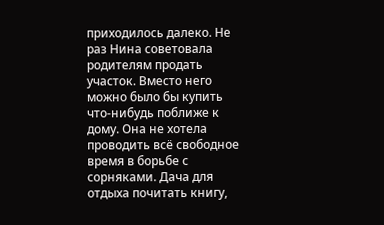приходилось далеко. Не раз Нина советовала родителям продать участок. Вместо него можно было бы купить что-нибудь поближе к дому. Она не хотела проводить всё свободное время в борьбе с сорняками. Дача для отдыха почитать книгу,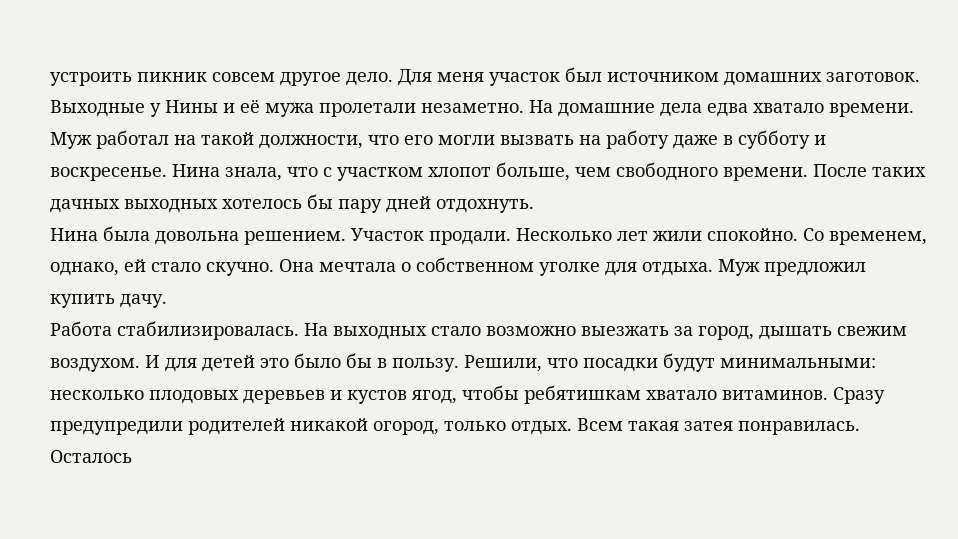устроить пикник совсем другое дело. Для меня участок был источником домашних заготовок.
Выходные у Нины и её мужа пролетали незаметно. На домашние дела едва хватало времени. Муж работал на такой должности, что его могли вызвать на работу даже в субботу и воскресенье. Нина знала, что с участком хлопот больше, чем свободного времени. После таких дачных выходных хотелось бы пару дней отдохнуть.
Нина была довольна решением. Участок продали. Несколько лет жили спокойно. Со временем, однако, ей стало скучно. Она мечтала о собственном уголке для отдыха. Муж предложил купить дачу.
Работа стабилизировалась. На выходных стало возможно выезжать за город, дышать свежим воздухом. И для детей это было бы в пользу. Решили, что посадки будут минимальными: несколько плодовых деревьев и кустов ягод, чтобы ребятишкам хватало витаминов. Сразу предупредили родителей никакой огород, только отдых. Всем такая затея понравилась. Осталось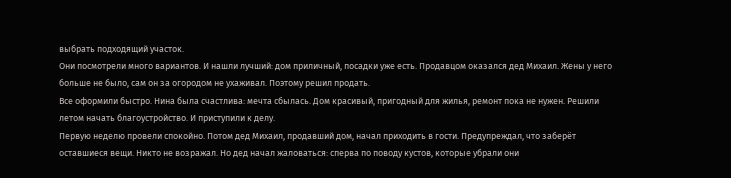выбрать подходящий участок.
Они посмотрели много вариантов. И нашли лучший: дом приличный, посадки уже есть. Продавцом оказался дед Михаил. Жены у него больше не было, сам он за огородом не ухаживал. Поэтому решил продать.
Все оформили быстро. Нина была счастлива: мечта сбылась. Дом красивый, пригодный для жилья, ремонт пока не нужен. Решили летом начать благоустройство. И приступили к делу.
Первую неделю провели спокойно. Потом дед Михаил, продавший дом, начал приходить в гости. Предупреждал, что заберёт оставшиеся вещи. Никто не возражал. Но дед начал жаловаться: сперва по поводу кустов, которые убрали они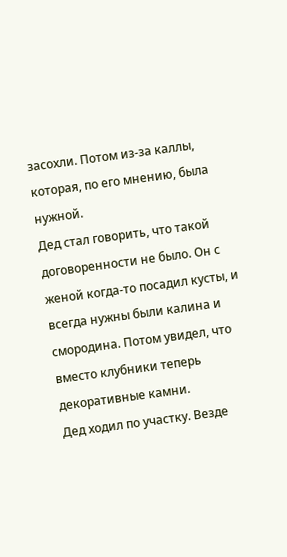засохли. Потом из-за каллы, которая, по его мнению, была нужной.
Дед стал говорить, что такой договоренности не было. Он с женой когда-то посадил кусты, и всегда нужны были калина и смородина. Потом увидел, что вместо клубники теперь декоративные камни.
Дед ходил по участку. Везде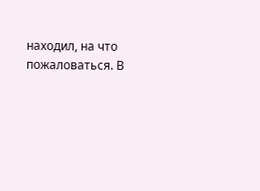находил, на что пожаловаться. В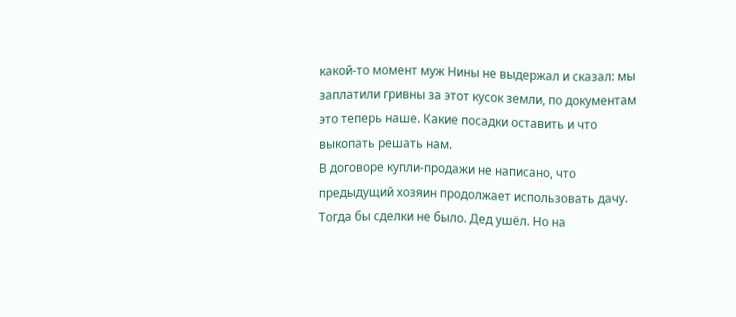какой-то момент муж Нины не выдержал и сказал: мы заплатили гривны за этот кусок земли, по документам это теперь наше. Какие посадки оставить и что выкопать решать нам.
В договоре купли-продажи не написано, что предыдущий хозяин продолжает использовать дачу. Тогда бы сделки не было. Дед ушёл. Но на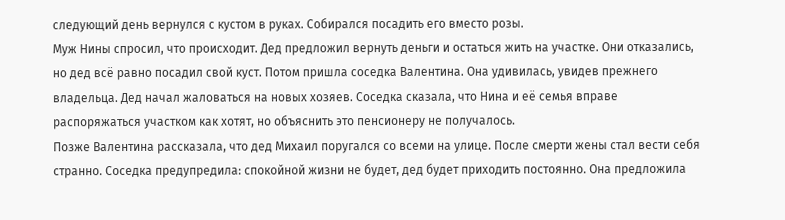следующий день вернулся с кустом в руках. Собирался посадить его вместо розы.
Муж Нины спросил, что происходит. Дед предложил вернуть деньги и остаться жить на участке. Они отказались, но дед всё равно посадил свой куст. Потом пришла соседка Валентина. Она удивилась, увидев прежнего владельца. Дед начал жаловаться на новых хозяев. Соседка сказала, что Нина и её семья вправе распоряжаться участком как хотят, но объяснить это пенсионеру не получалось.
Позже Валентина рассказала, что дед Михаил поругался со всеми на улице. После смерти жены стал вести себя странно. Соседка предупредила: спокойной жизни не будет, дед будет приходить постоянно. Она предложила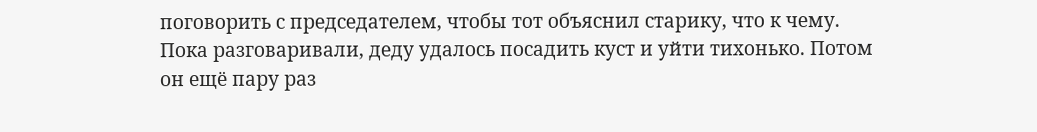поговорить с председателем, чтобы тот объяснил старику, что к чему.
Пока разговаривали, деду удалось посадить куст и уйти тихонько. Потом он ещё пару раз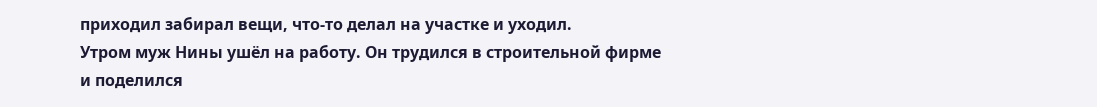приходил забирал вещи, что-то делал на участке и уходил.
Утром муж Нины ушёл на работу. Он трудился в строительной фирме и поделился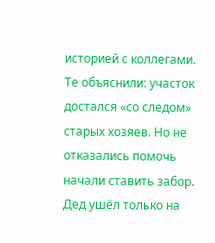историей с коллегами. Те объяснили: участок достался «со следом» старых хозяев. Но не отказались помочь начали ставить забор. Дед ушёл только на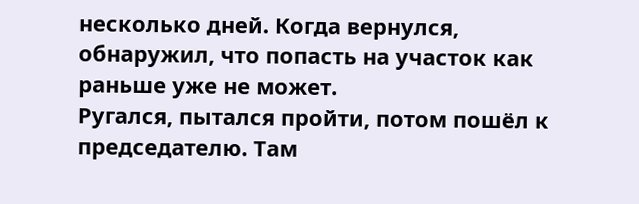несколько дней. Когда вернулся, обнаружил, что попасть на участок как раньше уже не может.
Ругался, пытался пройти, потом пошёл к председателю. Там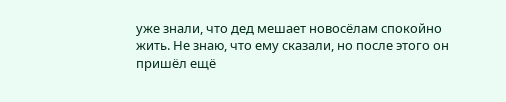уже знали, что дед мешает новосёлам спокойно жить. Не знаю, что ему сказали, но после этого он пришёл ещё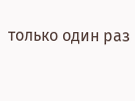только один раз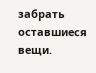забрать оставшиеся вещи.